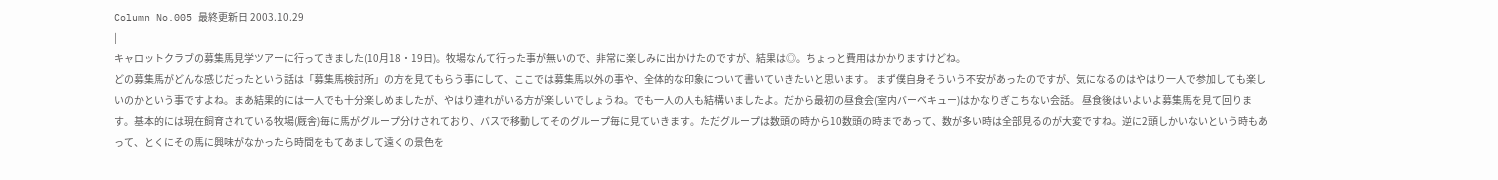Column No.005 最終更新日 2003.10.29
|
キャロットクラブの募集馬見学ツアーに行ってきました(10月18・19日)。牧場なんて行った事が無いので、非常に楽しみに出かけたのですが、結果は◎。ちょっと費用はかかりますけどね。
どの募集馬がどんな感じだったという話は「募集馬検討所」の方を見てもらう事にして、ここでは募集馬以外の事や、全体的な印象について書いていきたいと思います。 まず僕自身そういう不安があったのですが、気になるのはやはり一人で参加しても楽しいのかという事ですよね。まあ結果的には一人でも十分楽しめましたが、やはり連れがいる方が楽しいでしょうね。でも一人の人も結構いましたよ。だから最初の昼食会(室内バーベキュー)はかなりぎこちない会話。 昼食後はいよいよ募集馬を見て回ります。基本的には現在飼育されている牧場(厩舎)毎に馬がグループ分けされており、バスで移動してそのグループ毎に見ていきます。ただグループは数頭の時から10数頭の時まであって、数が多い時は全部見るのが大変ですね。逆に2頭しかいないという時もあって、とくにその馬に興味がなかったら時間をもてあまして遠くの景色を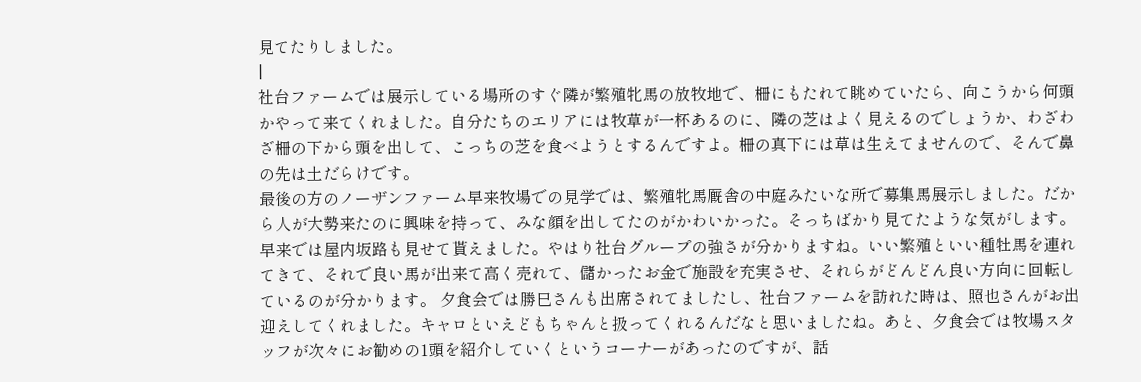見てたりしました。
|
社台ファームでは展示している場所のすぐ隣が繁殖牝馬の放牧地で、柵にもたれて眺めていたら、向こうから何頭かやって来てくれました。自分たちのエリアには牧草が一杯あるのに、隣の芝はよく見えるのでしょうか、わざわざ柵の下から頭を出して、こっちの芝を食べようとするんですよ。柵の真下には草は生えてませんので、そんで鼻の先は土だらけです。
最後の方のノーザンファーム早来牧場での見学では、繁殖牝馬厩舎の中庭みたいな所で募集馬展示しました。だから人が大勢来たのに興味を持って、みな顔を出してたのがかわいかった。そっちばかり見てたような気がします。
早来では屋内坂路も見せて貰えました。やはり社台グループの強さが分かりますね。いい繁殖といい種牡馬を連れてきて、それで良い馬が出来て高く売れて、儲かったお金で施設を充実させ、それらがどんどん良い方向に回転しているのが分かります。 夕食会では勝巳さんも出席されてましたし、社台ファームを訪れた時は、照也さんがお出迎えしてくれました。キャロといえどもちゃんと扱ってくれるんだなと思いましたね。あと、夕食会では牧場スタッフが次々にお勧めの1頭を紹介していくというコーナーがあったのですが、話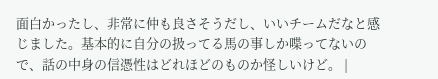面白かったし、非常に仲も良さそうだし、いいチームだなと感じました。基本的に自分の扱ってる馬の事しか喋ってないので、話の中身の信憑性はどれほどのものか怪しいけど。 |